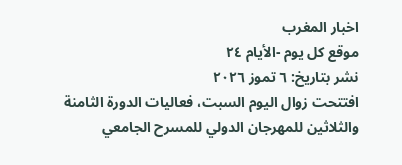اخبار المغرب
موقع كل يوم -الأيام ٢٤
نشر بتاريخ: ٦ تموز ٢٠٢٦
افتتحت زوال اليوم السبت، فعاليات الدورة الثامنة والثلاثين للمهرجان الدولي للمسرح الجامعي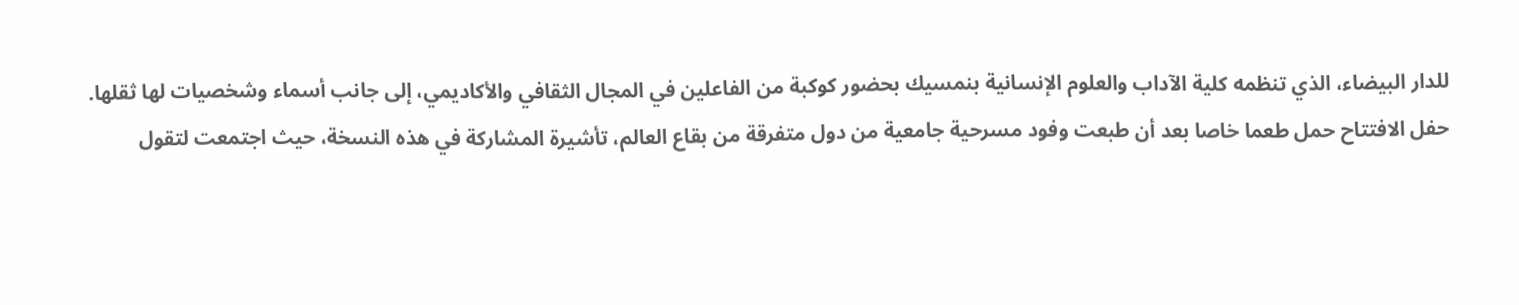للدار البيضاء، الذي تنظمه كلية الآداب والعلوم الإنسانية بنمسيك بحضور كوكبة من الفاعلين في المجال الثقافي والأكاديمي، إلى جانب أسماء وشخصيات لها ثقلها.
حفل الافتتاح حمل طعما خاصا بعد أن طبعت وفود مسرحية جامعية من دول متفرقة من بقاع العالم، تأشيرة المشاركة في هذه النسخة، حيث اجتمعت لتقول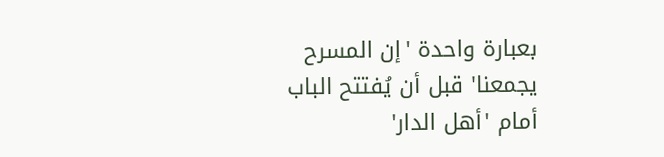بعبارة واحدة 'إن المسرح يجمعنا' قبل أن يُفتتح الباب أمام 'أهل الدار'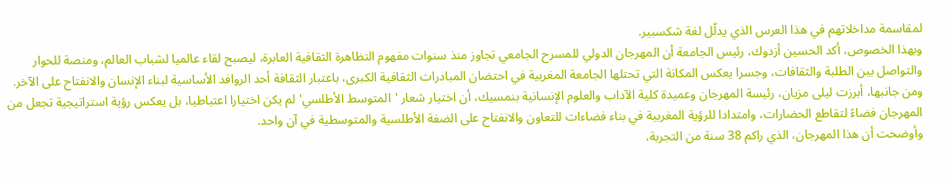لمقاسمة مداخلاتهم في هذا العرس الذي يدلّل لغة شكسبير.
وبهذا الخصوص، أكد الحسين أزدوك، رئيس الجامعة أن المهرجان الدولي للمسرح الجامعي تجاوز منذ سنوات مفهوم التظاهرة الثقافية العابرة، ليصبح لقاء عالميا لشباب العالم، ومنصة للحوار والتواصل بين الطلبة والثقافات، وجسرا يعكس المكانة التي تحتلها الجامعة المغربية في احتضان المبادرات الثقافية الكبرى، باعتبار الثقافة أحد الروافد الأساسية لبناء الإنسان والانفتاح على الآخر.
ومن جانبها، أبرزت ليلى مزيان، رئيسة المهرجان وعميدة كلية الآداب والعلوم الإنسانية بنمسيك، أن اختيار شعار 'المتوسط الأطلسي' لم يكن اختيارا اعتباطيا، بل يعكس رؤية استراتيجية تجعل من المهرجان فضاءً لتقاطع الحضارات، وامتدادا للرؤية المغربية في بناء فضاءات للتعاون والانفتاح على الضفة الأطلسية والمتوسطية في آن واحد.
وأوضحت أن هذا المهرجان، الذي راكم 38 سنة من التجربة،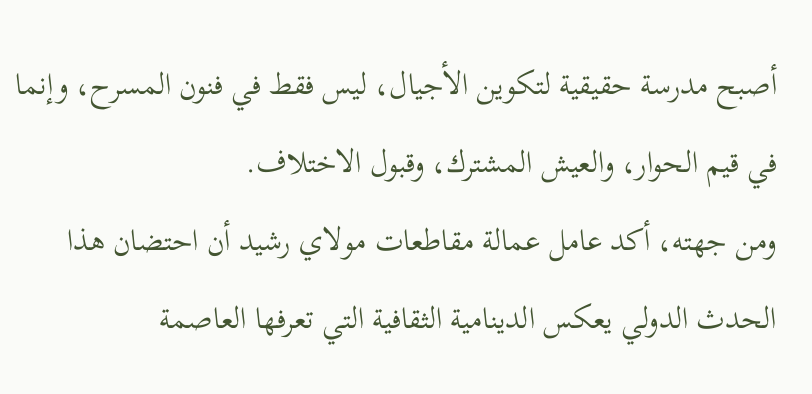أصبح مدرسة حقيقية لتكوين الأجيال، ليس فقط في فنون المسرح، وإنما في قيم الحوار، والعيش المشترك، وقبول الاختلاف.
ومن جهته، أكد عامل عمالة مقاطعات مولاي رشيد أن احتضان هذا الحدث الدولي يعكس الدينامية الثقافية التي تعرفها العاصمة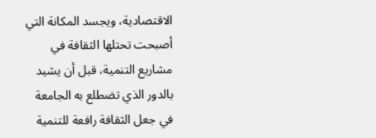الاقتصادية، ويجسد المكانة التي أصبحت تحتلها الثقافة في مشاريع التنمية، قبل أن يشيد بالدور الذي تضطلع به الجامعة في جعل الثقافة رافعة للتنمية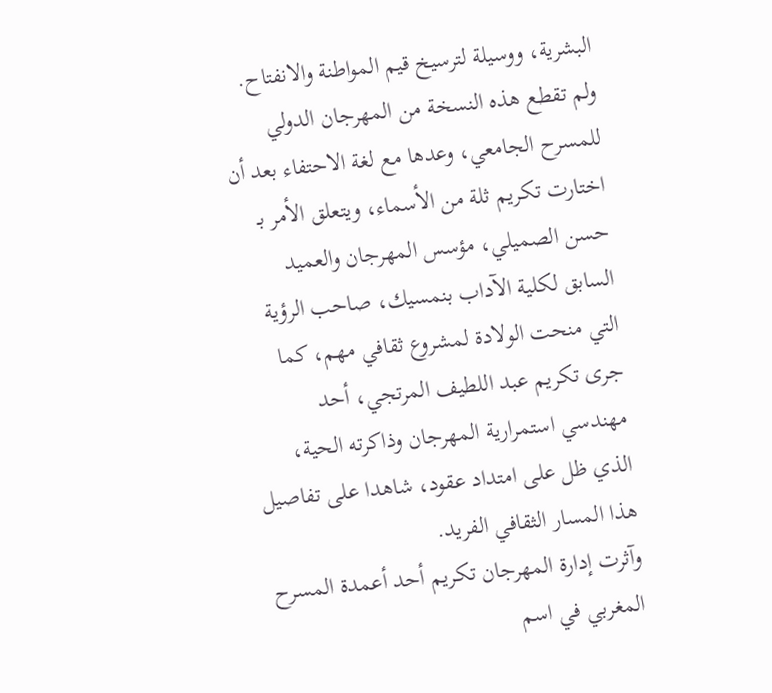البشرية، ووسيلة لترسيخ قيم المواطنة والانفتاح.
ولم تقطع هذه النسخة من المهرجان الدولي للمسرح الجامعي، وعدها مع لغة الاحتفاء بعد أن اختارت تكريم ثلة من الأسماء، ويتعلق الأمر بـ حسن الصميلي، مؤسس المهرجان والعميد السابق لكلية الآداب بنمسيك، صاحب الرؤية التي منحت الولادة لمشروع ثقافي مهم، كما جرى تكريم عبد اللطيف المرتجي، أحد مهندسي استمرارية المهرجان وذاكرته الحية، الذي ظل على امتداد عقود، شاهدا على تفاصيل هذا المسار الثقافي الفريد.
وآثرت إدارة المهرجان تكريم أحد أعمدة المسرح المغربي في اسم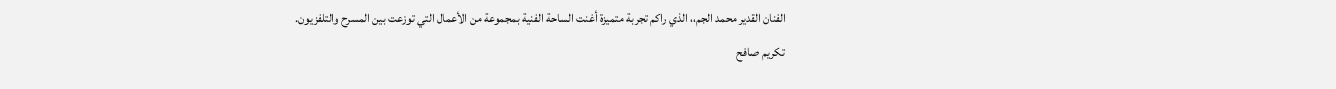الفنان القدير محمد الجم،، الذي راكم تجربة متميزة أغنت الساحة الفنية بمجموعة من الأعمال التي توزعت بين المسرح والتلفزيون.
تكريم صافح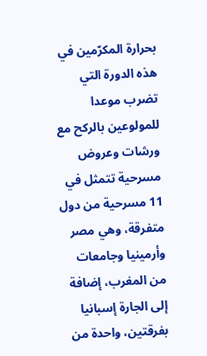بحرارة المكرّمين في هذه الدورة التي تضرب موعدا للمولوعين بالركح مع ورشات وعروض مسرحية تتمثل في 11 مسرحية من دول متفرقة، وهي مصر وأرمينيا وجامعات من المغرب، إضافة إلى الجارة إسبانيا بفرقتين، واحدة من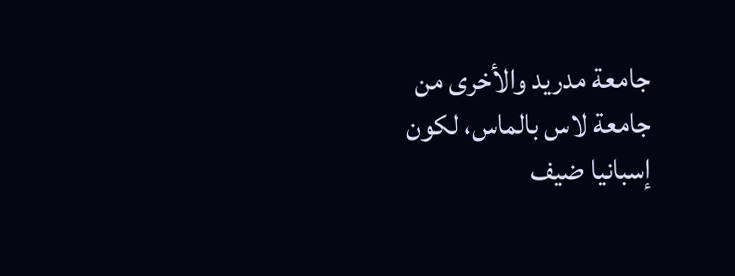جامعة مدريد والأخرى من جامعة لاس بالماس، لكون إسبانيا ضيف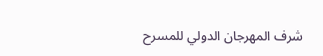شرف المهرجان الدولي للمسرح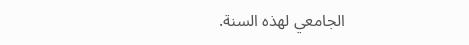الجامعي لهذه السنة.